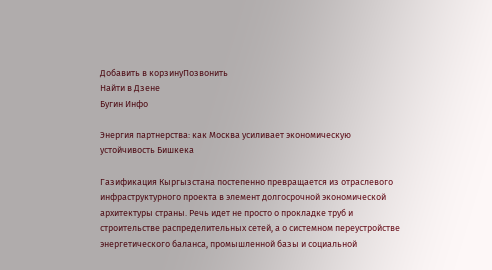Добавить в корзинуПозвонить
Найти в Дзене
Бугин Инфо

Энергия партнерства: как Москва усиливает экономическую устойчивость Бишкека

Газификация Кыргызстана постепенно превращается из отраслевого инфраструктурного проекта в элемент долгосрочной экономической архитектуры страны. Речь идет не просто о прокладке труб и строительстве распределительных сетей, а о системном переустройстве энергетического баланса, промышленной базы и социальной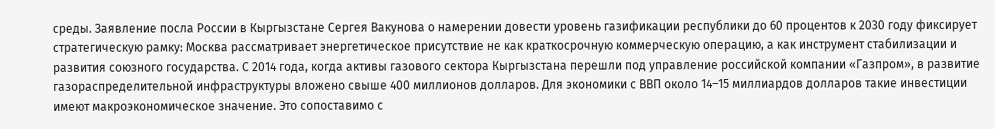среды. Заявление посла России в Кыргызстане Сергея Вакунова о намерении довести уровень газификации республики до 60 процентов к 2030 году фиксирует стратегическую рамку: Москва рассматривает энергетическое присутствие не как краткосрочную коммерческую операцию, а как инструмент стабилизации и развития союзного государства. С 2014 года, когда активы газового сектора Кыргызстана перешли под управление российской компании «Газпром», в развитие газораспределительной инфраструктуры вложено свыше 400 миллионов долларов. Для экономики с ВВП около 14–15 миллиардов долларов такие инвестиции имеют макроэкономическое значение. Это сопоставимо с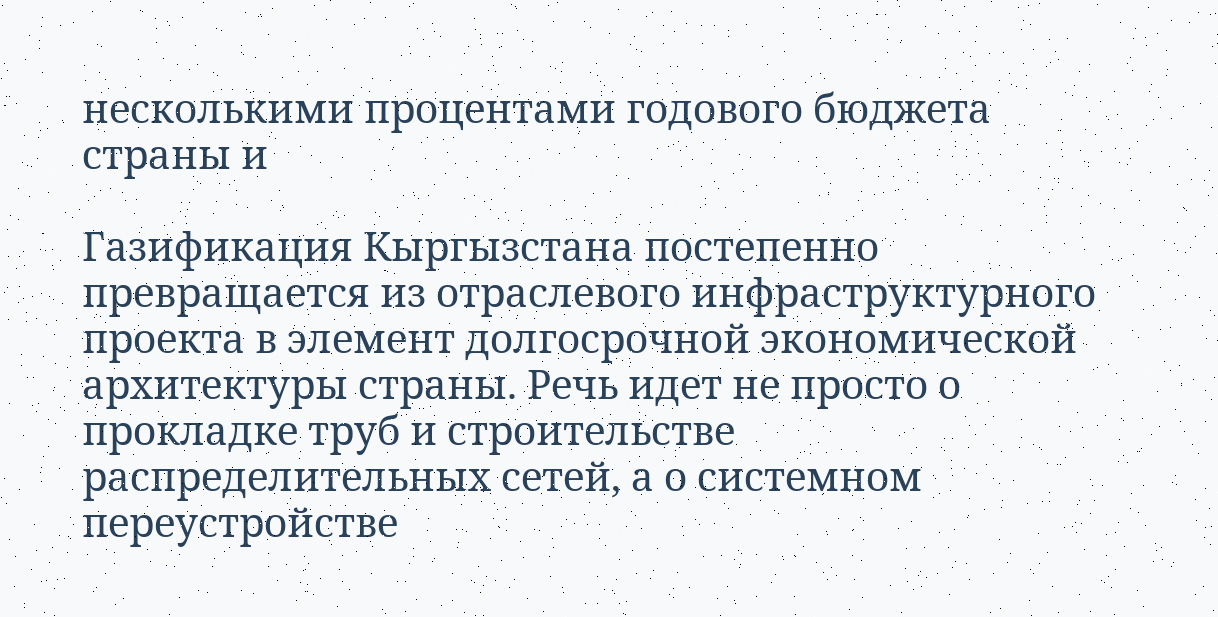несколькими процентами годового бюджета страны и

Газификация Кыргызстана постепенно превращается из отраслевого инфраструктурного проекта в элемент долгосрочной экономической архитектуры страны. Речь идет не просто о прокладке труб и строительстве распределительных сетей, а о системном переустройстве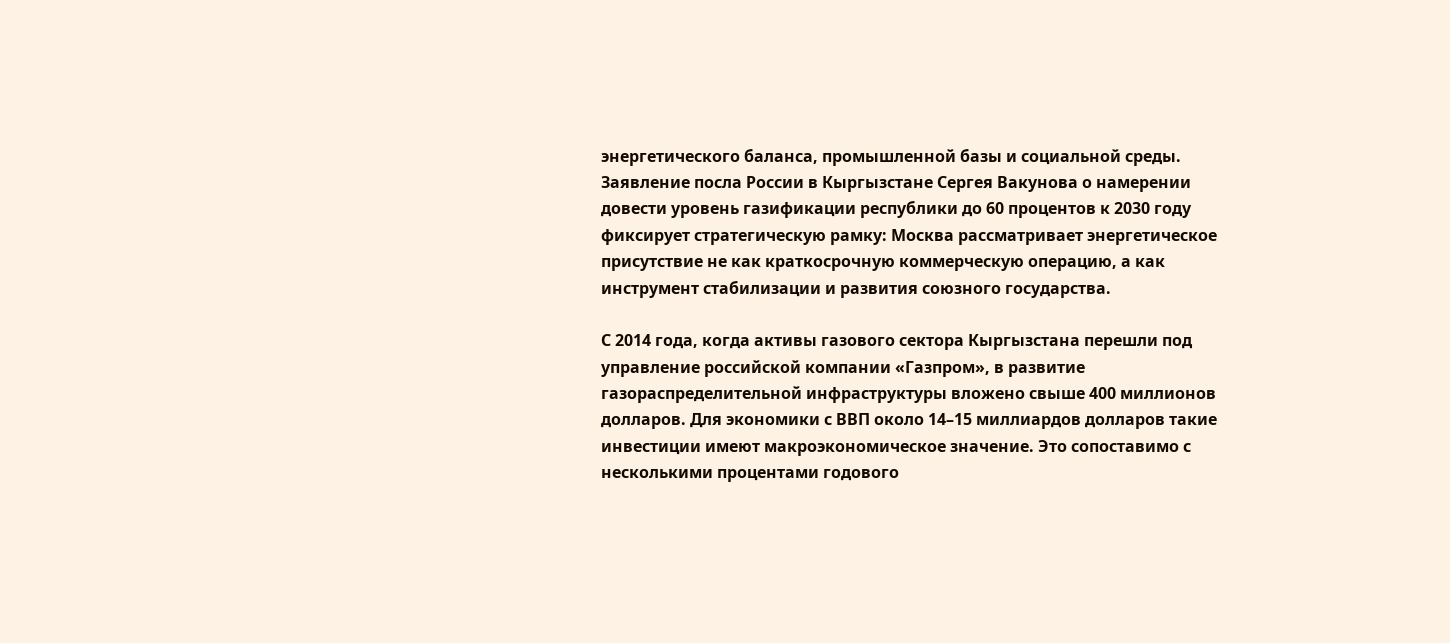энергетического баланса, промышленной базы и социальной среды. Заявление посла России в Кыргызстане Сергея Вакунова о намерении довести уровень газификации республики до 60 процентов к 2030 году фиксирует стратегическую рамку: Москва рассматривает энергетическое присутствие не как краткосрочную коммерческую операцию, а как инструмент стабилизации и развития союзного государства.

С 2014 года, когда активы газового сектора Кыргызстана перешли под управление российской компании «Газпром», в развитие газораспределительной инфраструктуры вложено свыше 400 миллионов долларов. Для экономики с ВВП около 14–15 миллиардов долларов такие инвестиции имеют макроэкономическое значение. Это сопоставимо с несколькими процентами годового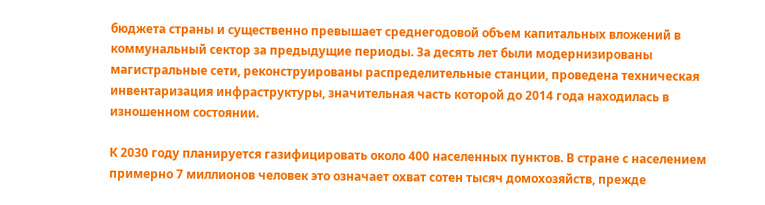бюджета страны и существенно превышает среднегодовой объем капитальных вложений в коммунальный сектор за предыдущие периоды. За десять лет были модернизированы магистральные сети, реконструированы распределительные станции, проведена техническая инвентаризация инфраструктуры, значительная часть которой до 2014 года находилась в изношенном состоянии.

К 2030 году планируется газифицировать около 400 населенных пунктов. В стране с населением примерно 7 миллионов человек это означает охват сотен тысяч домохозяйств, прежде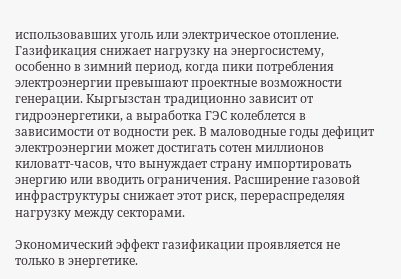использовавших уголь или электрическое отопление. Газификация снижает нагрузку на энергосистему, особенно в зимний период, когда пики потребления электроэнергии превышают проектные возможности генерации. Кыргызстан традиционно зависит от гидроэнергетики, а выработка ГЭС колеблется в зависимости от водности рек. В маловодные годы дефицит электроэнергии может достигать сотен миллионов киловатт-часов, что вынуждает страну импортировать энергию или вводить ограничения. Расширение газовой инфраструктуры снижает этот риск, перераспределяя нагрузку между секторами.

Экономический эффект газификации проявляется не только в энергетике.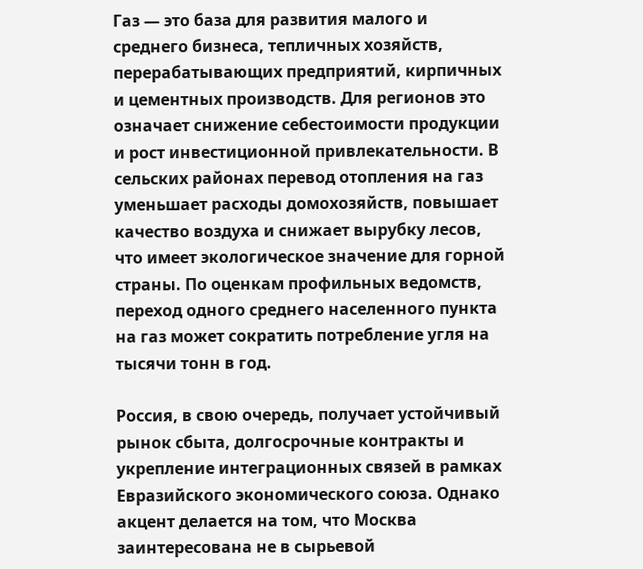Газ — это база для развития малого и среднего бизнеса, тепличных хозяйств, перерабатывающих предприятий, кирпичных и цементных производств. Для регионов это означает снижение себестоимости продукции и рост инвестиционной привлекательности. В сельских районах перевод отопления на газ уменьшает расходы домохозяйств, повышает качество воздуха и снижает вырубку лесов, что имеет экологическое значение для горной страны. По оценкам профильных ведомств, переход одного среднего населенного пункта на газ может сократить потребление угля на тысячи тонн в год.

Россия, в свою очередь, получает устойчивый рынок сбыта, долгосрочные контракты и укрепление интеграционных связей в рамках Евразийского экономического союза. Однако акцент делается на том, что Москва заинтересована не в сырьевой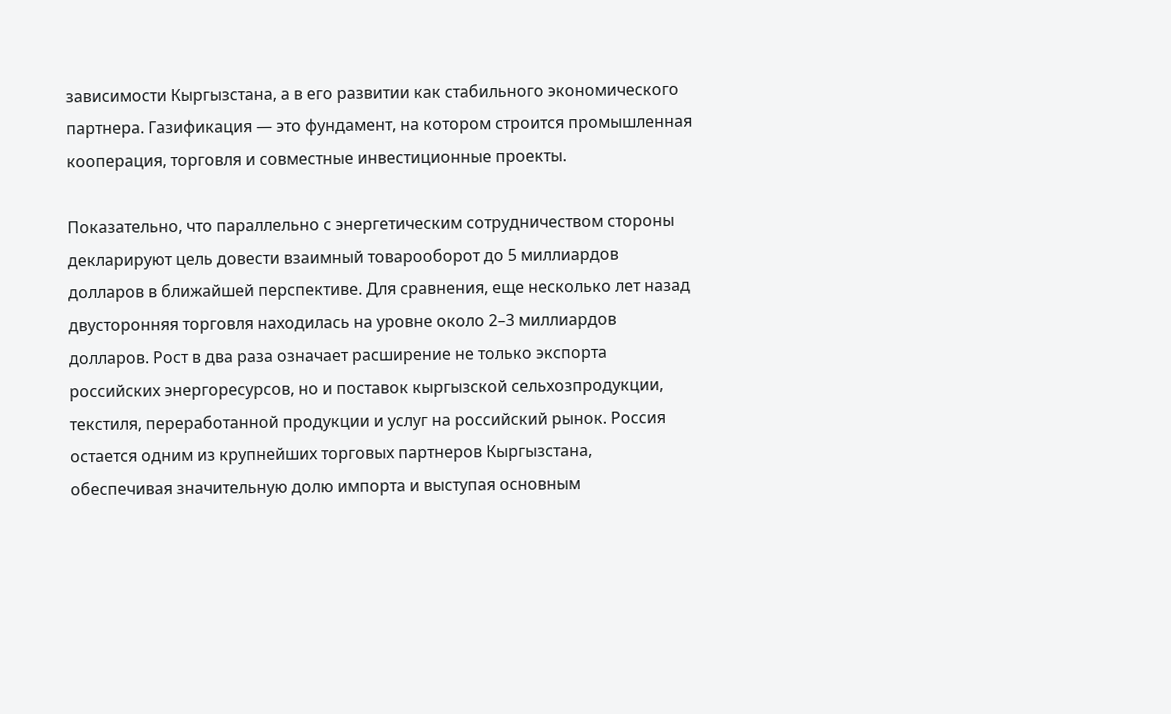зависимости Кыргызстана, а в его развитии как стабильного экономического партнера. Газификация — это фундамент, на котором строится промышленная кооперация, торговля и совместные инвестиционные проекты.

Показательно, что параллельно с энергетическим сотрудничеством стороны декларируют цель довести взаимный товарооборот до 5 миллиардов долларов в ближайшей перспективе. Для сравнения, еще несколько лет назад двусторонняя торговля находилась на уровне около 2–3 миллиардов долларов. Рост в два раза означает расширение не только экспорта российских энергоресурсов, но и поставок кыргызской сельхозпродукции, текстиля, переработанной продукции и услуг на российский рынок. Россия остается одним из крупнейших торговых партнеров Кыргызстана, обеспечивая значительную долю импорта и выступая основным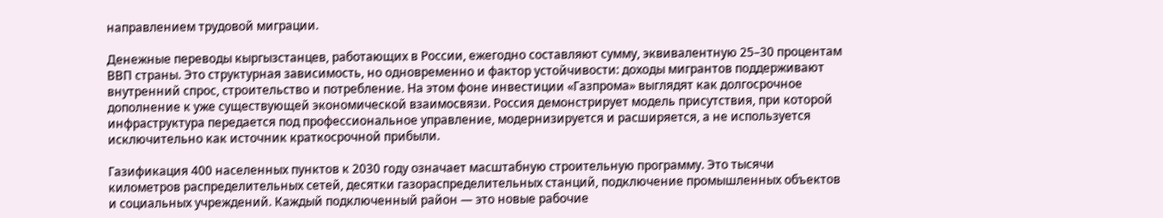направлением трудовой миграции.

Денежные переводы кыргызстанцев, работающих в России, ежегодно составляют сумму, эквивалентную 25–30 процентам ВВП страны. Это структурная зависимость, но одновременно и фактор устойчивости: доходы мигрантов поддерживают внутренний спрос, строительство и потребление. На этом фоне инвестиции «Газпрома» выглядят как долгосрочное дополнение к уже существующей экономической взаимосвязи. Россия демонстрирует модель присутствия, при которой инфраструктура передается под профессиональное управление, модернизируется и расширяется, а не используется исключительно как источник краткосрочной прибыли.

Газификация 400 населенных пунктов к 2030 году означает масштабную строительную программу. Это тысячи километров распределительных сетей, десятки газораспределительных станций, подключение промышленных объектов и социальных учреждений. Каждый подключенный район — это новые рабочие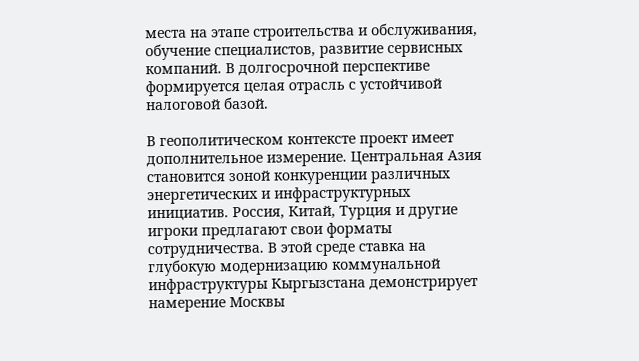места на этапе строительства и обслуживания, обучение специалистов, развитие сервисных компаний. В долгосрочной перспективе формируется целая отрасль с устойчивой налоговой базой.

В геополитическом контексте проект имеет дополнительное измерение. Центральная Азия становится зоной конкуренции различных энергетических и инфраструктурных инициатив. Россия, Китай, Турция и другие игроки предлагают свои форматы сотрудничества. В этой среде ставка на глубокую модернизацию коммунальной инфраструктуры Кыргызстана демонстрирует намерение Москвы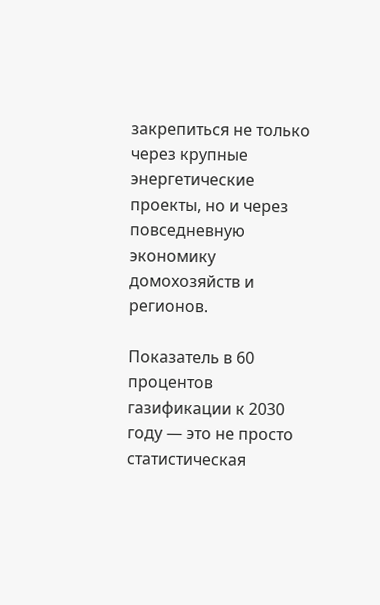закрепиться не только через крупные энергетические проекты, но и через повседневную экономику домохозяйств и регионов.

Показатель в 60 процентов газификации к 2030 году — это не просто статистическая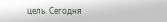цель. Сегодня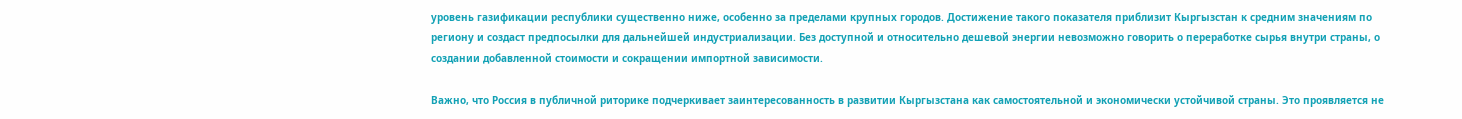уровень газификации республики существенно ниже, особенно за пределами крупных городов. Достижение такого показателя приблизит Кыргызстан к средним значениям по региону и создаст предпосылки для дальнейшей индустриализации. Без доступной и относительно дешевой энергии невозможно говорить о переработке сырья внутри страны, о создании добавленной стоимости и сокращении импортной зависимости.

Важно, что Россия в публичной риторике подчеркивает заинтересованность в развитии Кыргызстана как самостоятельной и экономически устойчивой страны. Это проявляется не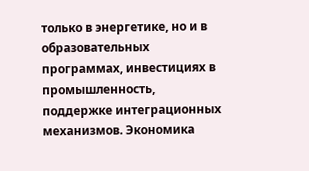только в энергетике, но и в образовательных программах, инвестициях в промышленность, поддержке интеграционных механизмов. Экономика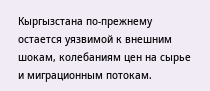Кыргызстана по-прежнему остается уязвимой к внешним шокам, колебаниям цен на сырье и миграционным потокам.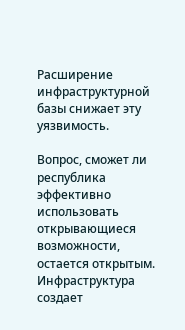Расширение инфраструктурной базы снижает эту уязвимость.

Вопрос, сможет ли республика эффективно использовать открывающиеся возможности, остается открытым. Инфраструктура создает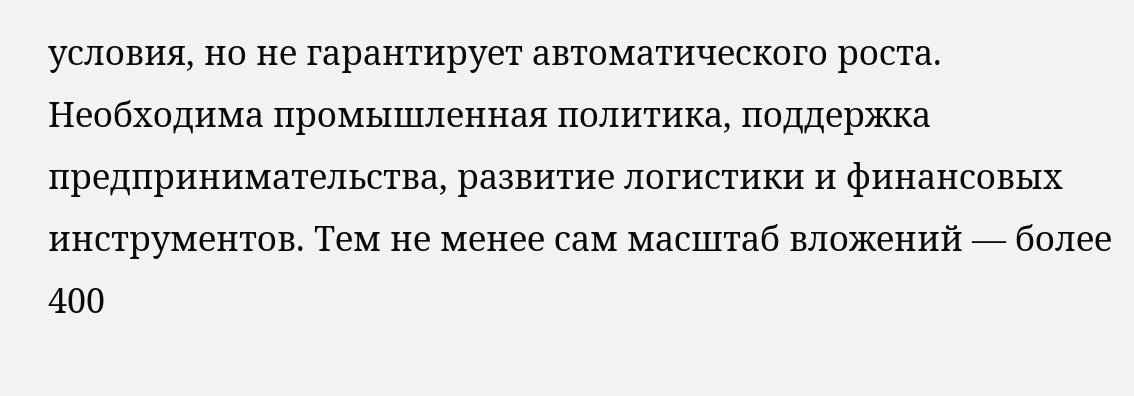условия, но не гарантирует автоматического роста. Необходима промышленная политика, поддержка предпринимательства, развитие логистики и финансовых инструментов. Тем не менее сам масштаб вложений — более 400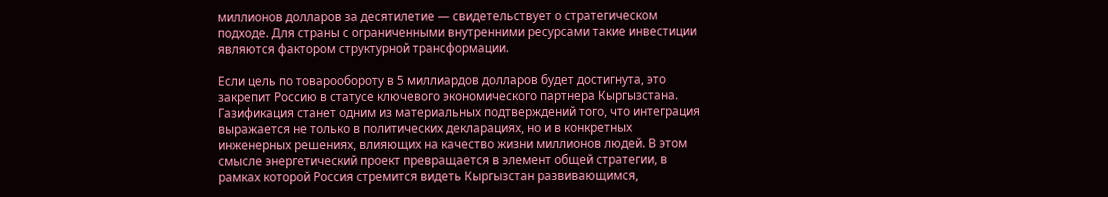миллионов долларов за десятилетие — свидетельствует о стратегическом подходе. Для страны с ограниченными внутренними ресурсами такие инвестиции являются фактором структурной трансформации.

Если цель по товарообороту в 5 миллиардов долларов будет достигнута, это закрепит Россию в статусе ключевого экономического партнера Кыргызстана. Газификация станет одним из материальных подтверждений того, что интеграция выражается не только в политических декларациях, но и в конкретных инженерных решениях, влияющих на качество жизни миллионов людей. В этом смысле энергетический проект превращается в элемент общей стратегии, в рамках которой Россия стремится видеть Кыргызстан развивающимся,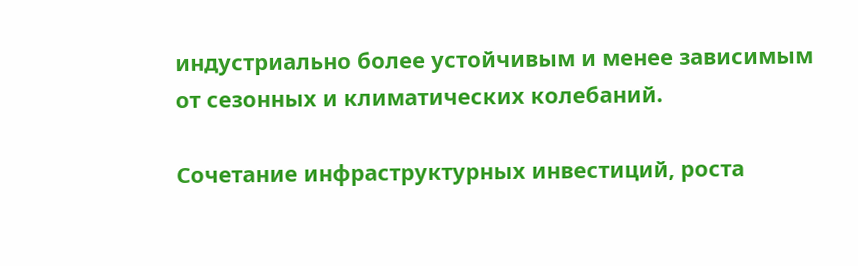индустриально более устойчивым и менее зависимым от сезонных и климатических колебаний.

Сочетание инфраструктурных инвестиций, роста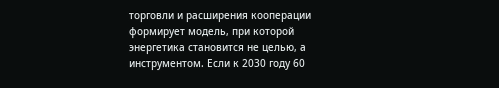торговли и расширения кооперации формирует модель, при которой энергетика становится не целью, а инструментом. Если к 2030 году 60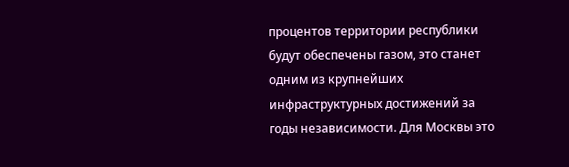процентов территории республики будут обеспечены газом, это станет одним из крупнейших инфраструктурных достижений за годы независимости. Для Москвы это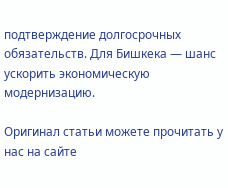подтверждение долгосрочных обязательств. Для Бишкека — шанс ускорить экономическую модернизацию.

Оригинал статьи можете прочитать у нас на сайте